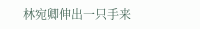林宛卿伸出一只手来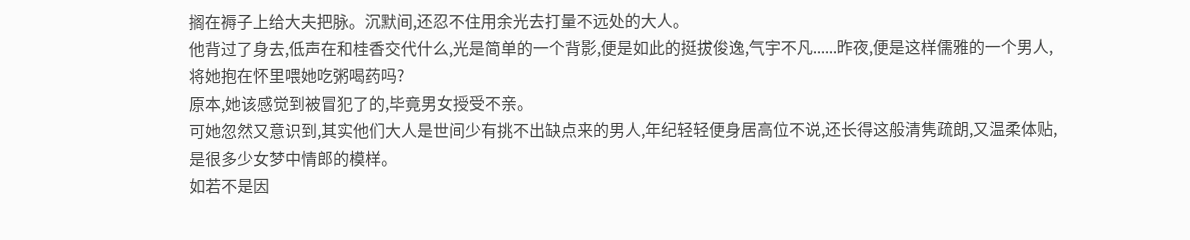搁在褥子上给大夫把脉。沉默间,还忍不住用余光去打量不远处的大人。
他背过了身去,低声在和桂香交代什么,光是简单的一个背影,便是如此的挺拔俊逸,气宇不凡......昨夜,便是这样儒雅的一个男人,将她抱在怀里喂她吃粥喝药吗?
原本,她该感觉到被冒犯了的,毕竟男女授受不亲。
可她忽然又意识到,其实他们大人是世间少有挑不出缺点来的男人,年纪轻轻便身居高位不说,还长得这般清隽疏朗,又温柔体贴,是很多少女梦中情郎的模样。
如若不是因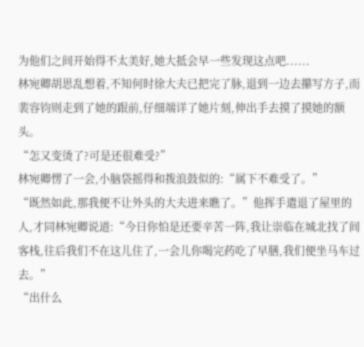为他们之间开始得不太美好,她大抵会早一些发现这点吧......
林宛卿胡思乱想着,不知何时徐大夫已把完了脉,退到一边去攥写方子,而裴容钧则走到了她的跟前,仔细端详了她片刻,伸出手去摸了摸她的额头。
“怎又变烫了?可是还很难受?”
林宛卿愣了一会,小脑袋摇得和拨浪鼓似的:“属下不难受了。”
“既然如此,那我便不让外头的大夫进来瞧了。”他挥手遣退了屋里的人,才同林宛卿说道:“今日你怕是还要辛苦一阵,我让崇临在城北找了间客栈,往后我们不在这儿住了,一会儿你喝完药吃了早膳,我们便坐马车过去。”
“出什么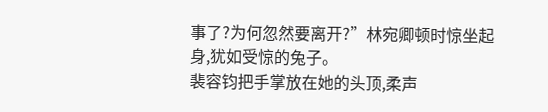事了?为何忽然要离开?”林宛卿顿时惊坐起身,犹如受惊的兔子。
裴容钧把手掌放在她的头顶,柔声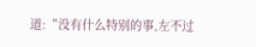道:“没有什么特别的事,左不过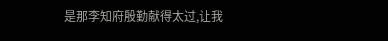是那李知府殷勤献得太过,让我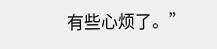有些心烦了。”